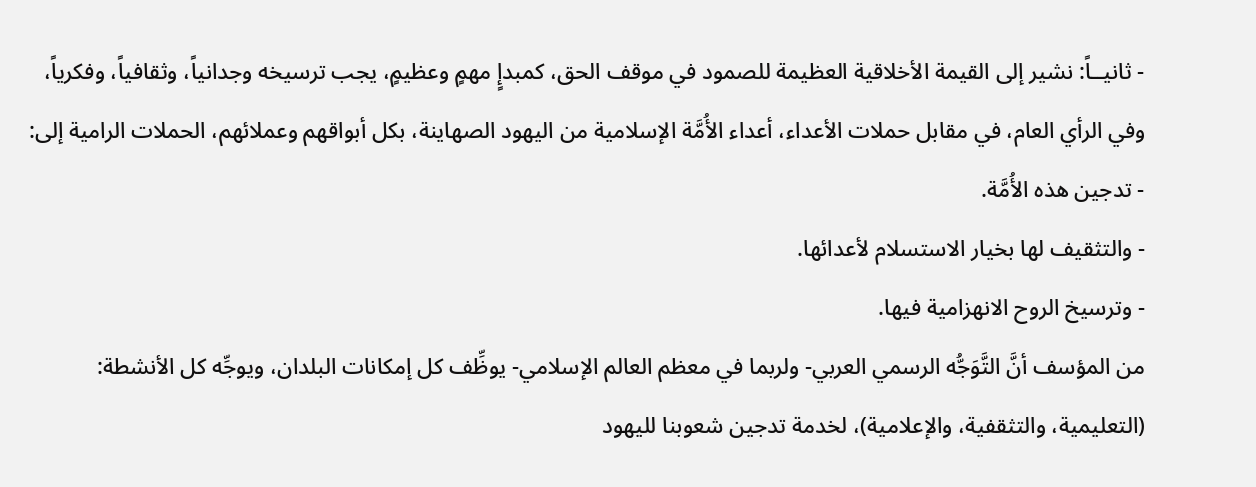- ثانيــاً: نشير إلى القيمة الأخلاقية العظيمة للصمود في موقف الحق، كمبدإٍ مهمٍ وعظيمٍ، يجب ترسيخه وجدانياً، وثقافياً، وفكرياً، وفي الرأي العام، في مقابل حملات الأعداء، أعداء الأُمَّة الإسلامية من اليهود الصهاينة، بكل أبواقهم وعملائهم، الحملات الرامية إلى:
- تدجين هذه الأُمَّة.
- والتثقيف لها بخيار الاستسلام لأعدائها.
- وترسيخ الروح الانهزامية فيها.
من المؤسف أنَّ التَّوَجُّه الرسمي العربي- ولربما في معظم العالم الإسلامي- يوظِّف كل إمكانات البلدان، ويوجِّه كل الأنشطة: (التعليمية، والتثقفية، والإعلامية)، لخدمة تدجين شعوبنا لليهود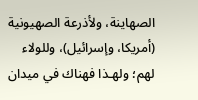الصهاينة، ولأذرعة الصهيونية (أمريكا، وإسرائيل)، وللولاء لهم؛ ولهـذا فهناك في ميدان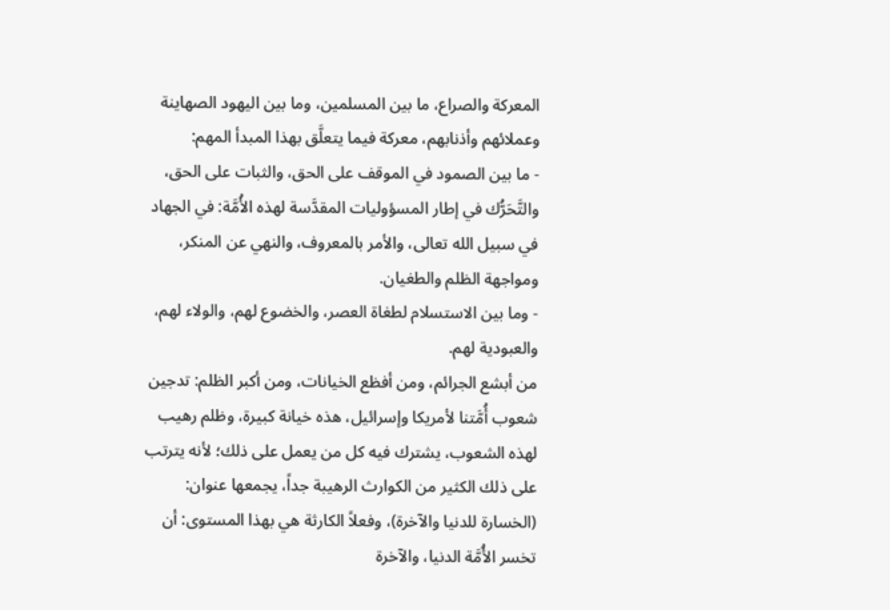المعركة والصراع، ما بين المسلمين، وما بين اليهود الصهاينة وعملائهم وأذنابهم، معركة فيما يتعلَّق بهذا المبدأ المهم:
- ما بين الصمود في الموقف على الحق، والثبات على الحق، والتَّحَرُّك في إطار المسؤوليات المقدَّسة لهذه الأُمَّة: في الجهاد في سبيل الله تعالى، والأمر بالمعروف، والنهي عن المنكر، ومواجهة الظلم والطغيان.
- وما بين الاستسلام لطغاة العصر، والخضوع لهم، والولاء لهم، والعبودية لهم.
من أبشع الجرائم، ومن أفظع الخيانات، ومن أكبر الظلم: تدجين شعوب أُمَّتنا لأمريكا وإسرائيل، هذه خيانة كبيرة، وظلم رهيب لهذه الشعوب، يشترك فيه كل من يعمل على ذلك؛ لأنه يترتب على ذلك الكثير من الكوارث الرهيبة جداً، يجمعها عنوان: (الخسارة للدنيا والآخرة)، وفعلاً الكارثة هي بهذا المستوى: أن تخسر الأُمَّة الدنيا، والآخرة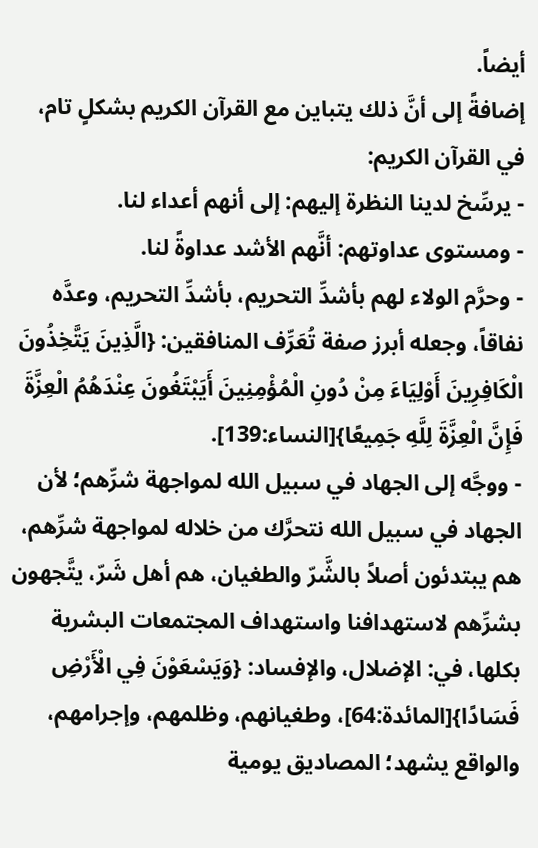أيضاً.
إضافةً إلى أنَّ ذلك يتباين مع القرآن الكريم بشكلٍ تام، في القرآن الكريم:
- يرسِّخ لدينا النظرة إليهم: إلى أنهم أعداء لنا.
- ومستوى عداوتهم: أنَّهم الأشد عداوةً لنا.
- وحرَّم الولاء لهم بأشدِّ التحريم، بأشدِّ التحريم، وعدَّه نفاقاً، وجعله أبرز صفة تُعَرِّف المنافقين: {الَّذِينَ يَتَّخِذُونَ الْكَافِرِينَ أَوْلِيَاءَ مِنْ دُونِ الْمُؤْمِنِينَ أَيَبْتَغُونَ عِنْدَهُمُ الْعِزَّةَ فَإِنَّ الْعِزَّةَ لِلَّهِ جَمِيعًا}[النساء:139].
- ووجَّه إلى الجهاد في سبيل الله لمواجهة شرِّهم؛ لأن الجهاد في سبيل الله نتحرَّك من خلاله لمواجهة شرِّهم، هم يبتدئون أصلاً بالشَّرّ والطغيان، هم أهل شَرّ، يتَّجهون بشرِّهم لاستهدافنا واستهداف المجتمعات البشرية بكلها، في: الإضلال، والإفساد: {وَيَسْعَوْنَ فِي الْأَرْضِ فَسَادًا}[المائدة:64]، وطغيانهم، وظلمهم، وإجرامهم، والواقع يشهد؛ المصاديق يومية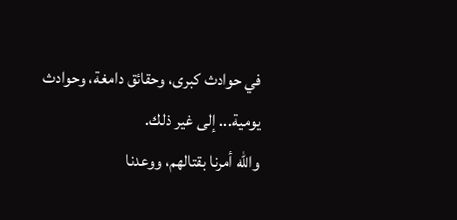في حوادث كبرى، وحقائق دامغة، وحوادث يومية... إلى غير ذلك.
والله أمرنا بقتالهم، ووعدنا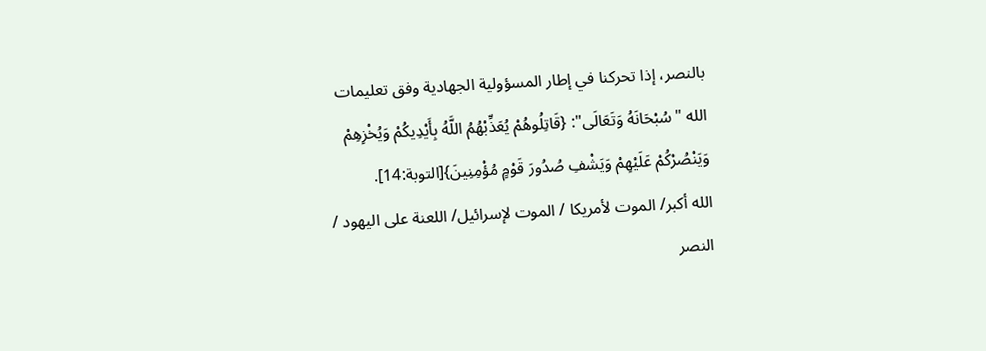بالنصر، إذا تحركنا في إطار المسؤولية الجهادية وفق تعليمات الله "سُبْحَانَهُ وَتَعَالَى": {قَاتِلُوهُمْ يُعَذِّبْهُمُ اللَّهُ بِأَيْدِيكُمْ وَيُخْزِهِمْ وَيَنْصُرْكُمْ عَلَيْهِمْ وَيَشْفِ صُدُورَ قَوْمٍ مُؤْمِنِينَ}[التوبة:14].
الله أكبر/ الموت لأمريكا / الموت لإسرائيل/ اللعنة على اليهود / النصر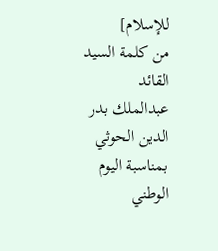للإسلام]
من كلمة السيد القائد عبدالملك بدر الدين الحوثي
بمناسبة اليوم الوطني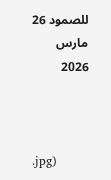للصمود 26 مارس 2026



.jpg)